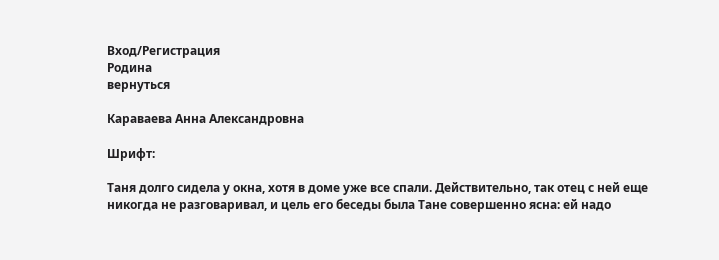Вход/Регистрация
Родина
вернуться

Караваева Анна Александровна

Шрифт:

Таня долго сидела у окна, хотя в доме уже все спали. Действительно, так отец с ней еще никогда не разговаривал, и цель его беседы была Тане совершенно ясна: ей надо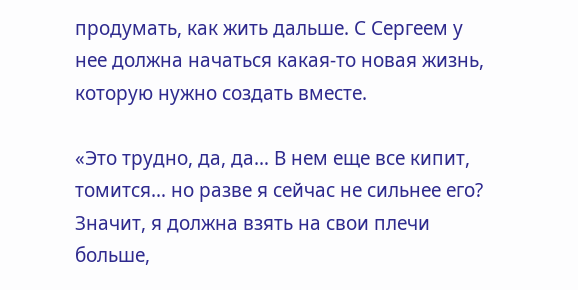продумать, как жить дальше. С Сергеем у нее должна начаться какая-то новая жизнь, которую нужно создать вместе.

«Это трудно, да, да… В нем еще все кипит, томится… но разве я сейчас не сильнее его? Значит, я должна взять на свои плечи больше,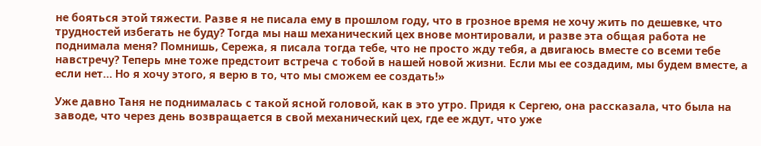не бояться этой тяжести. Разве я не писала ему в прошлом году, что в грозное время не хочу жить по дешевке, что трудностей избегать не буду? Тогда мы наш механический цех внове монтировали, и разве эта общая работа не поднимала меня? Помнишь, Сережа, я писала тогда тебе, что не просто жду тебя, а двигаюсь вместе со всеми тебе навстречу? Теперь мне тоже предстоит встреча с тобой в нашей новой жизни. Если мы ее создадим, мы будем вместе, а если нет… Но я хочу этого, я верю в то, что мы сможем ее создать!»

Уже давно Таня не поднималась с такой ясной головой, как в это утро. Придя к Сергею, она рассказала, что была на заводе, что через день возвращается в свой механический цех, где ее ждут, что уже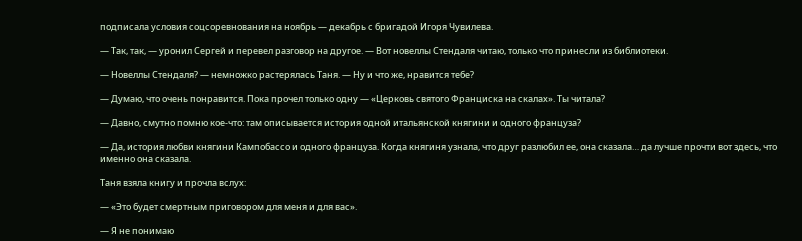подписала условия соцсоревнования на ноябрь — декабрь с бригадой Игоря Чувилева.

— Так, так, — уронил Сергей и перевел разговор на другое. — Вот новеллы Стендаля читаю, только что принесли из библиотеки.

— Новеллы Стендаля? — немножко растерялась Таня. — Ну и что же, нравится тебе?

— Думаю, что очень понравится. Пока прочел только одну — «Церковь святого Франциска на скалах». Ты читала?

— Давно, смутно помню кое-что: там описывается история одной итальянской княгини и одного француза?

— Да, история любви княгини Кампобассо и одного француза. Когда княгиня узнала, что друг разлюбил ее, она сказала… да лучше прочти вот здесь, что именно она сказала.

Таня взяла книгу и прочла вслух:

— «Это будет смертным приговором для меня и для вас».

— Я не понимаю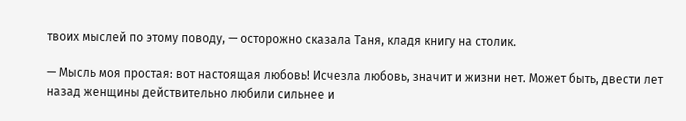твоих мыслей по этому поводу, — осторожно сказала Таня, кладя книгу на столик.

— Мысль моя простая: вот настоящая любовь! Исчезла любовь, значит и жизни нет. Может быть, двести лет назад женщины действительно любили сильнее и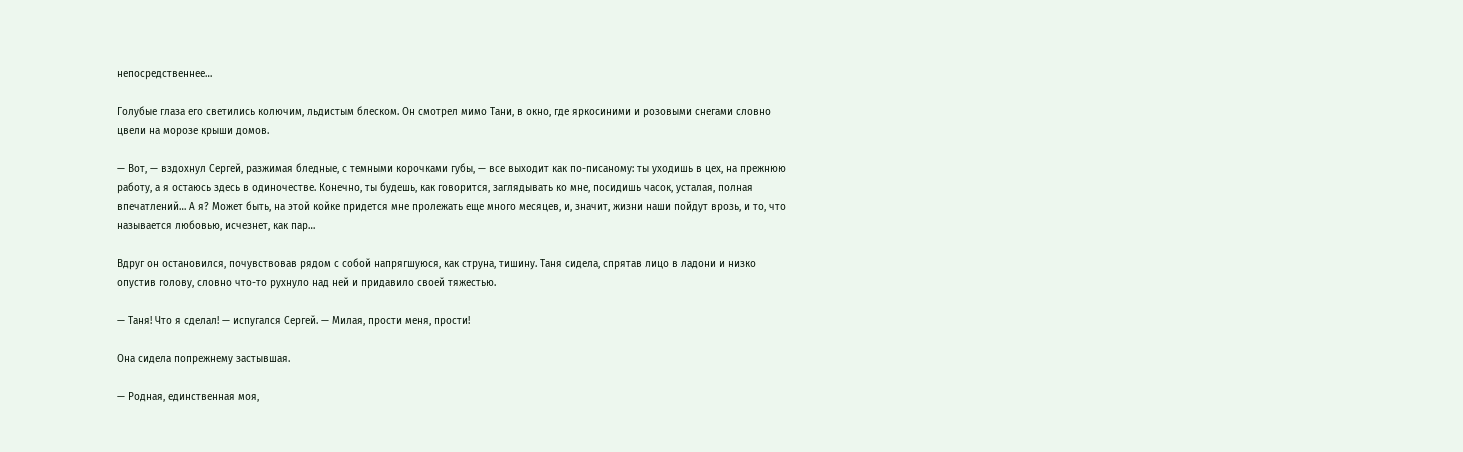непосредственнее…

Голубые глаза его светились колючим, льдистым блеском. Он смотрел мимо Тани, в окно, где яркосиними и розовыми снегами словно цвели на морозе крыши домов.

— Вот, — вздохнул Сергей, разжимая бледные, с темными корочками губы, — все выходит как по-писаному: ты уходишь в цех, на прежнюю работу, а я остаюсь здесь в одиночестве. Конечно, ты будешь, как говорится, заглядывать ко мне, посидишь часок, усталая, полная впечатлений… А я? Может быть, на этой койке придется мне пролежать еще много месяцев, и, значит, жизни наши пойдут врозь, и то, что называется любовью, исчезнет, как пар…

Вдруг он остановился, почувствовав рядом с собой напрягшуюся, как струна, тишину. Таня сидела, спрятав лицо в ладони и низко опустив голову, словно что-то рухнуло над ней и придавило своей тяжестью.

— Таня! Что я сделал! — испугался Сергей. — Милая, прости меня, прости!

Она сидела попрежнему застывшая.

— Родная, единственная моя,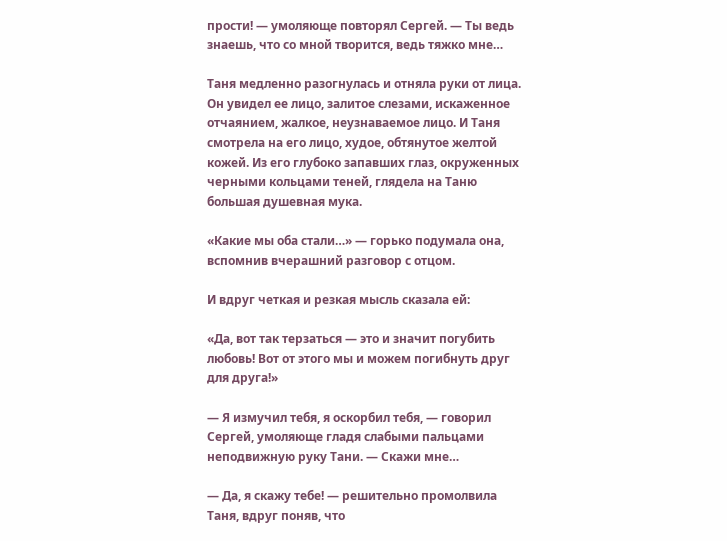прости! — умоляюще повторял Сергей. — Ты ведь знаешь, что со мной творится, ведь тяжко мне…

Таня медленно разогнулась и отняла руки от лица. Он увидел ее лицо, залитое слезами, искаженное отчаянием, жалкое, неузнаваемое лицо. И Таня смотрела на его лицо, худое, обтянутое желтой кожей. Из его глубоко запавших глаз, окруженных черными кольцами теней, глядела на Таню большая душевная мука.

«Какие мы оба стали…» — горько подумала она, вспомнив вчерашний разговор с отцом.

И вдруг четкая и резкая мысль сказала ей:

«Да, вот так терзаться — это и значит погубить любовь! Вот от этого мы и можем погибнуть друг для друга!»

— Я измучил тебя, я оскорбил тебя, — говорил Сергей, умоляюще гладя слабыми пальцами неподвижную руку Тани. — Скажи мне…

— Да, я скажу тебе! — решительно промолвила Таня, вдруг поняв, что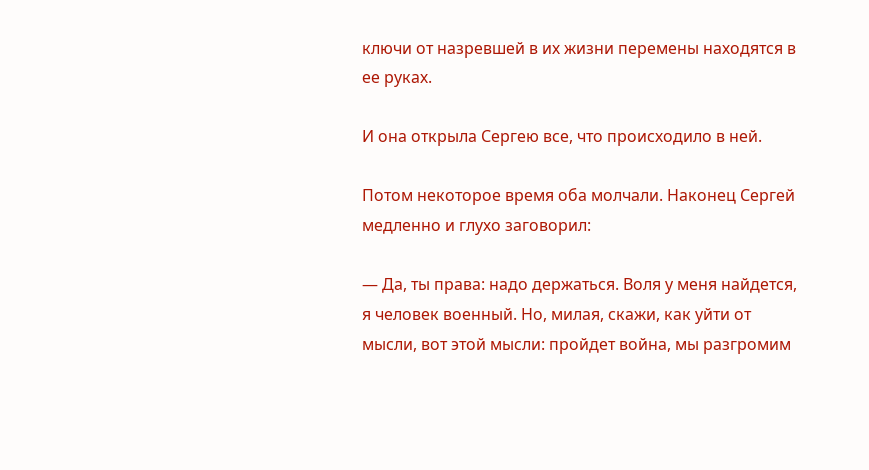ключи от назревшей в их жизни перемены находятся в ее руках.

И она открыла Сергею все, что происходило в ней.

Потом некоторое время оба молчали. Наконец Сергей медленно и глухо заговорил:

— Да, ты права: надо держаться. Воля у меня найдется, я человек военный. Но, милая, скажи, как уйти от мысли, вот этой мысли: пройдет война, мы разгромим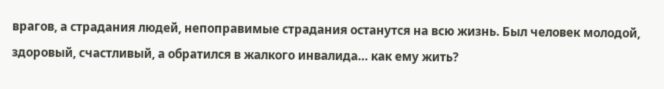врагов, а страдания людей, непоправимые страдания останутся на всю жизнь. Был человек молодой, здоровый, счастливый, а обратился в жалкого инвалида… как ему жить?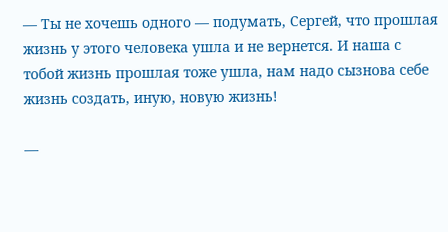— Ты не хочешь одного — подумать, Сергей, что прошлая жизнь у этого человека ушла и не вернется. И наша с тобой жизнь прошлая тоже ушла, нам надо сызнова себе жизнь создать, иную, новую жизнь!

—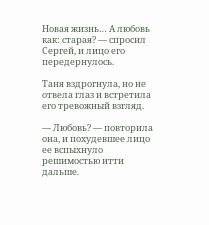Новая жизнь… А любовь как: старая? — спросил Сергей, и лицо его передернулось.

Таня вздрогнула, но не отвела глаз и встретила его тревожный взгляд.

— Любовь? — повторила она, и похудевшее лицо ее вспыхнуло решимостью итти дальше.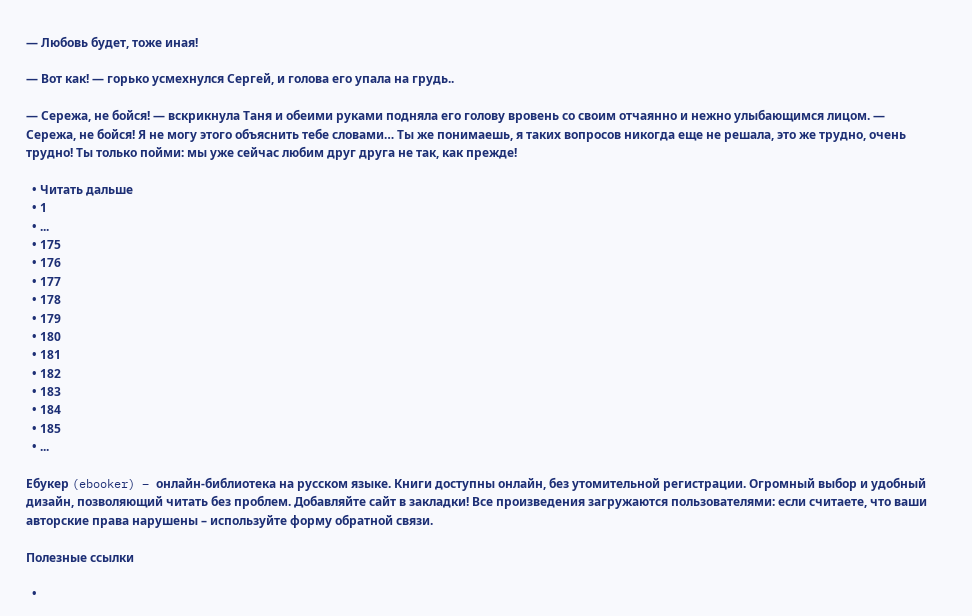— Любовь будет, тоже иная!

— Вот как! — горько усмехнулся Сергей, и голова его упала на грудь..

— Сережа, не бойся! — вскрикнула Таня и обеими руками подняла его голову вровень со своим отчаянно и нежно улыбающимся лицом. — Сережа, не бойся! Я не могу этого объяснить тебе словами… Ты же понимаешь, я таких вопросов никогда еще не решала, это же трудно, очень трудно! Ты только пойми: мы уже сейчас любим друг друга не так, как прежде!

  • Читать дальше
  • 1
  • ...
  • 175
  • 176
  • 177
  • 178
  • 179
  • 180
  • 181
  • 182
  • 183
  • 184
  • 185
  • ...

Ебукер (ebooker) – онлайн-библиотека на русском языке. Книги доступны онлайн, без утомительной регистрации. Огромный выбор и удобный дизайн, позволяющий читать без проблем. Добавляйте сайт в закладки! Все произведения загружаются пользователями: если считаете, что ваши авторские права нарушены – используйте форму обратной связи.

Полезные ссылки

  •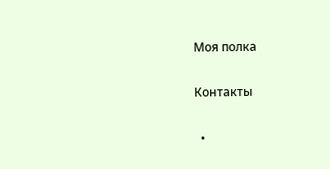Моя полка

Контакты

  •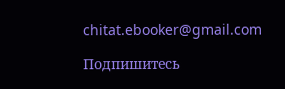chitat.ebooker@gmail.com

Подпишитесь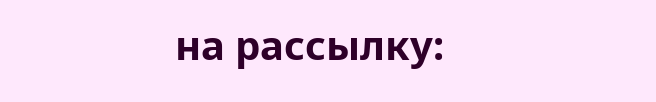на рассылку: